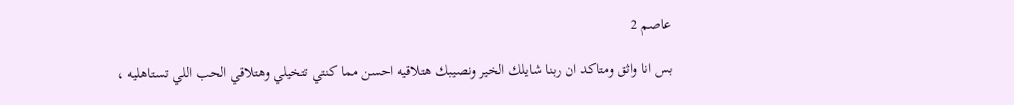عاصم 2

بس انا واثق ومتاكد ان ربنا شايلك الخير ونصيبك هتلاقيه احسن مما كنتي تتخيلي وهتلاقي الحب اللي تستاهليه ،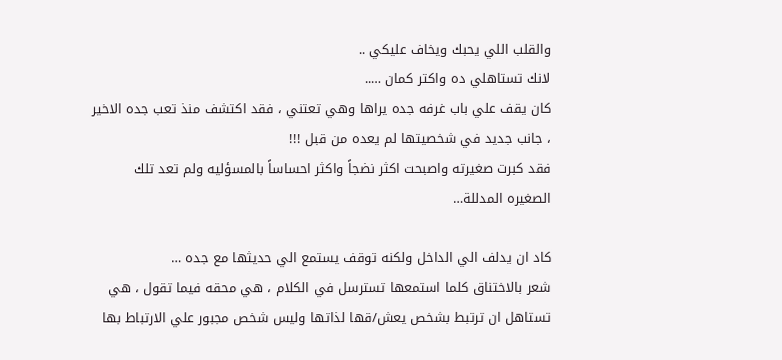والقلب اللي يحبك ويخاف عليكي ..
لانك تستاهلي ده واكتر كمان …..
كان يقف علي باب غرفه جده يراها وهي تعتني ، فقد اكتشف منذ تعب جده الاخير ، جانب جديد في شخصيتها لم يعده من قبل !!!
فقد كبرت صغيرته واصبحت اكثر نضجاً واكثر احساساً بالمسؤليه ولم تعد تلك الصغيره المدللة…

كاد ان يدلف الي الداخل ولكنه توقف يستمع الي حديثها مع جده …
شعر بالاختناق كلما استمعها تسترسل في الكلام ، هي محقه فيما تقول ، هي تستاهل ان ترتبط بشخص يعش/قها لذاتها وليس شخص مجبور علي الارتباط بها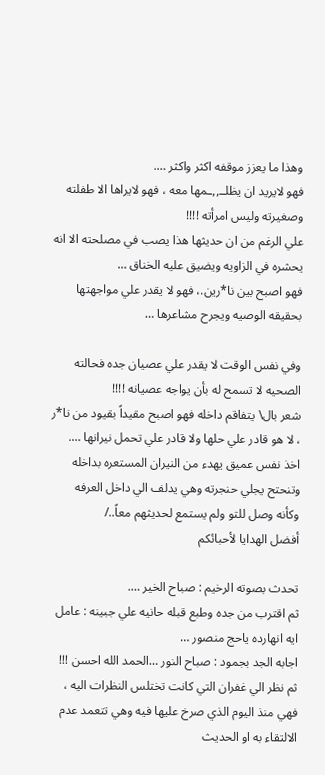وهذا ما يعزز موقفه اكثر واكثر ….
فهو لايريد ان يظلــ,,ـمها معه ، فهو لايراها الا طفلته وصغيرته وليس امرأته !!!!
علي الرغم من ان حديثها هذا يصب في مصلحته الا انه يحشره في الزاويه ويضيق عليه الخناق …
فهو اصبح بين نا*رين.، فهو لا يقدر علي مواجهتها بحقيقه الوصيه ويجرح مشاعرها …

وفي نفس الوقت لا يقدر علي عصيان جده فحالته الصحيه لا تسمح له بأن يواجه عصيانه !!!!
شعر بال\ يتفاقم داخله فهو اصبح مقيداً بقيود من نا*ر ، لا هو قادر علي حلها ولا قادر علي تحمل نيرانها …. اخذ نفس عميق يهدء من النيران المستعره بداخله وتنحتح يجلي حنجرته وهي يدلف الي داخل العرفه وكأنه وصل للتو ولم يستمع لحديثهم معاً../
أفضل الهدايا لأحبائكم

تحدث بصوته الرخيم : صباح الخير ….
ثم اقترب من جده وطبع قبله حانيه علي جبينه : عامل ايه انهارده ياحج منصور …
اجابه الجد بجمود : صباح النور …الحمد الله احسن !!!
ثم نظر الي غفران التي كانت تختلس النظرات اليه ، فهي منذ اليوم الذي صرخ عليها فيه وهي تتعمد عدم الالتقاء به او الحديث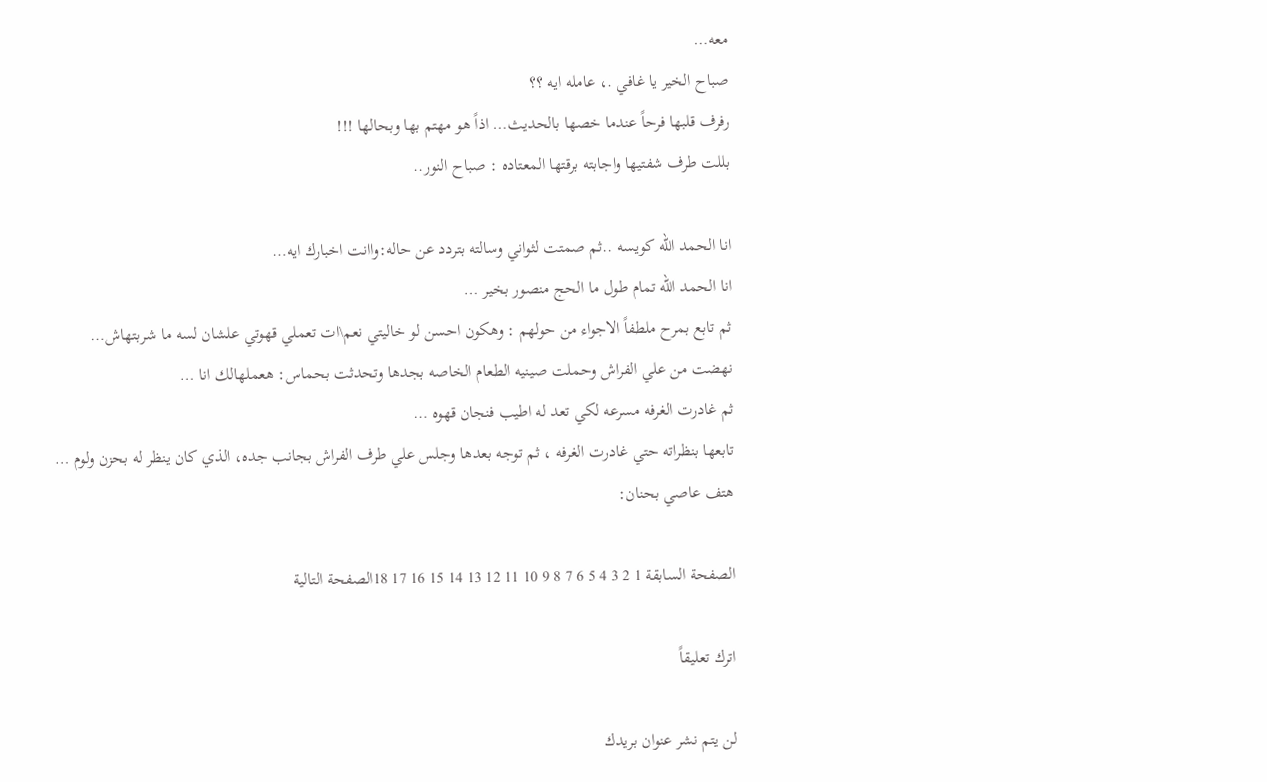معه…
صباح الخير يا غافي .، عامله ايه ؟؟
رفرف قلبها فرحاً عندما خصها بالحديث… اذاً هو مهتم بها وبحالها !!!
بللت طرف شفتيها واجابته برقتها المعتاده : صباح النور..

انا الحمد الله كويسه ..ثم صمتت لثواني وسالته بتردد عن حاله:واانت اخبارك ايه…
انا الحمد الله تمام طول ما الحج منصور بخير …
ثم تابع بمرح ملطفاً الاجواء من حولهم : وهكون احسن لو خاليتي نعم\ات تعملي قهوتي علشان لسه ما شربتهاش…
نهضت من علي الفراش وحملت صينيه الطعام الخاصه بجدها وتحدثت بحماس: هعملهالك انا …
ثم غادرت الغرفه مسرعه لكي تعد له اطيب فنجان قهوه …
تابعها بنظراته حتي غادرت الغرفه ، ثم توجه بعدها وجلس علي طرف الفراش بجانب جده، الذي كان ينظر له بحزن ولوم …
هتف عاصي بحنان:

الصفحة السابقة 1 2 3 4 5 6 7 8 9 10 11 12 13 14 15 16 17 18الصفحة التالية

اترك تعليقاً

لن يتم نشر عنوان بريدك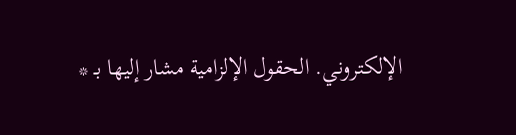الإلكتروني. الحقول الإلزامية مشار إليها بـ *